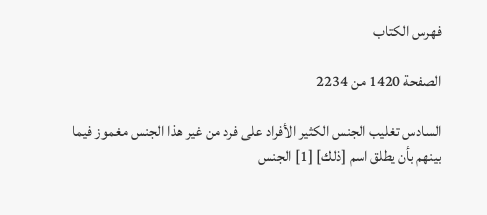فهرس الكتاب

الصفحة 1420 من 2234

السادس تغليب الجنس الكثير الأفراد على فرد من غير هذا الجنس مغموز فيما بينهم بأن يطلق اسم [ذلك] [1] الجنس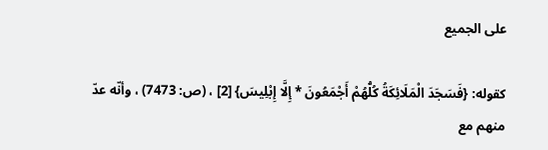على الجميع

كقوله: {فَسَجَدَ الْمَلَائِكَةُ كُلُّهُمْ أَجْمَعُونَ * إِلَّا إِبْلِيسَ} [2] ، (ص: 7473) ، وأنّه عدّ منهم مع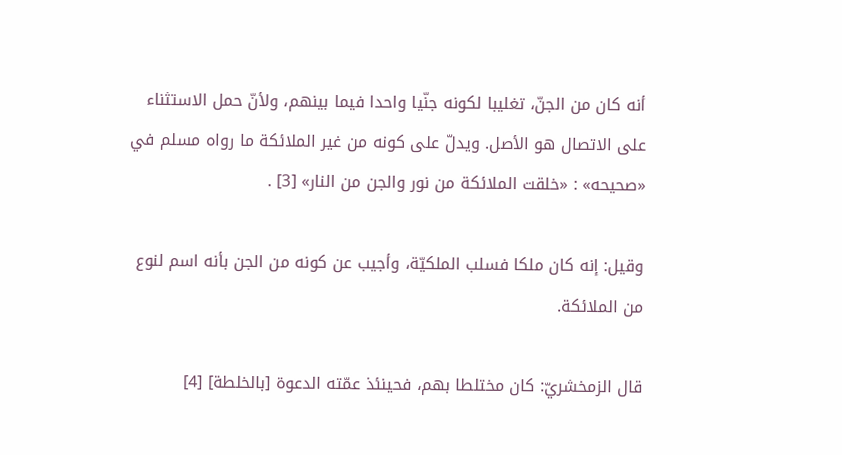أنه كان من الجنّ، تغليبا لكونه جنّيا واحدا فيما بينهم، ولأنّ حمل الاستثناء على الاتصال هو الأصل. ويدلّ على كونه من غير الملائكة ما رواه مسلم في «صحيحه» : «خلقت الملائكة من نور والجن من النار» [3] .

وقيل: إنه كان ملكا فسلب الملكيّة، وأجيب عن كونه من الجن بأنه اسم لنوع من الملائكة.

قال الزمخشريّ: كان مختلطا بهم، فحينئذ عمّته الدعوة [بالخلطة] [4]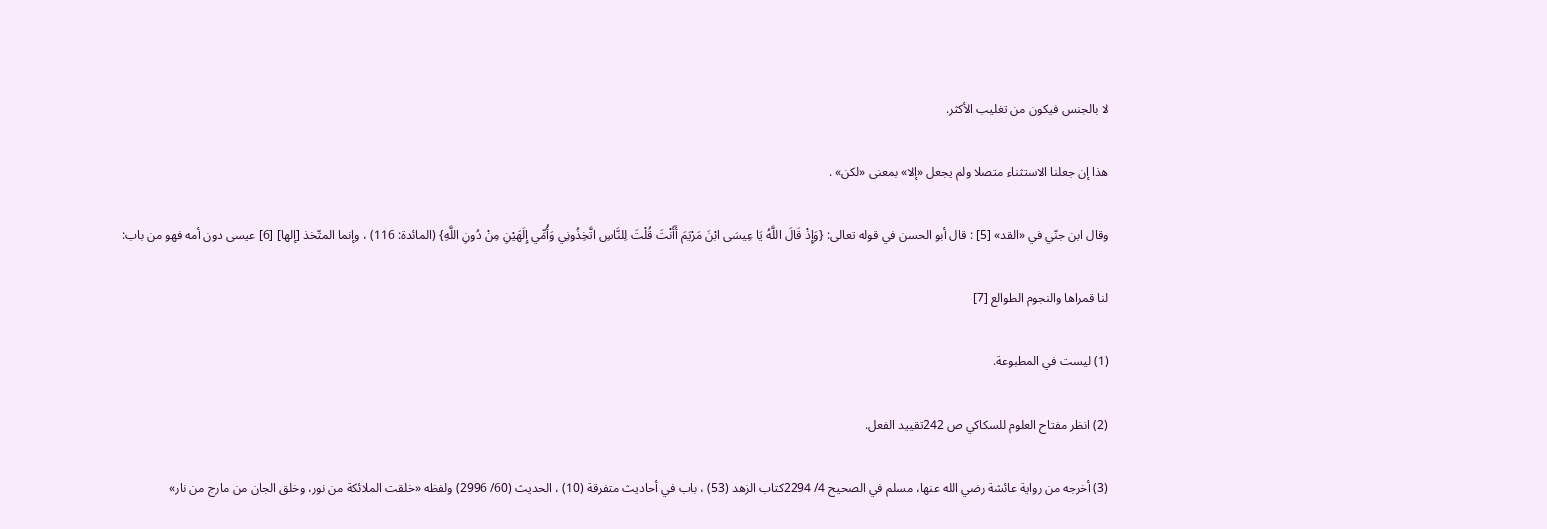لا بالجنس فيكون من تغليب الأكثر.

هذا إن جعلنا الاستثناء متصلا ولم يجعل «إلا» بمعنى «لكن» .

وقال ابن جنّي في «القد» [5] : قال أبو الحسن في قوله تعالى: {وَإِذْ قَالَ اللَّهُ يَا عِيسَى ابْنَ مَرْيَمَ أَأَنْتَ قُلْتَ لِلنَّاسِ اتَّخِذُونِي وَأُمِّي إِلَهَيْنِ مِنْ دُونِ اللَّهِ} (المائدة: 116) ، وإنما المتّخذ [إلها] [6] عيسى دون أمه فهو من باب:

لنا قمراها والنجوم الطوالع [7]

(1) ليست في المطبوعة.

(2) انظر مفتاح العلوم للسكاكي ص 242تقييد الفعل.

(3) أخرجه من رواية عائشة رضي الله عنها، مسلم في الصحيح 4/ 2294كتاب الزهد (53) ، باب في أحاديث متفرقة (10) ، الحديث (60/ 2996) ولفظه «خلقت الملائكة من نور، وخلق الجان من مارج من نار»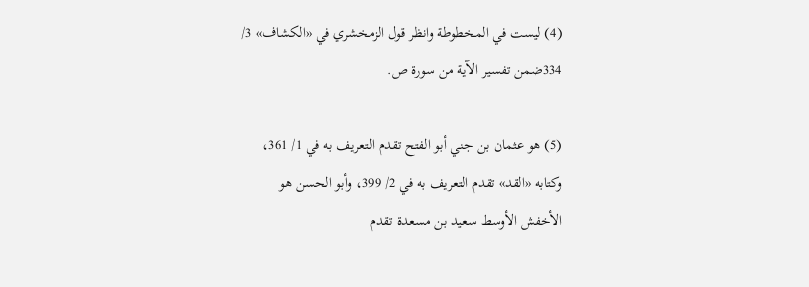(4) ليست في المخطوطة وانظر قول الزمخشري في «الكشاف» 3/ 334ضمن تفسير الآية من سورة ص.

(5) هو عثمان بن جني أبو الفتح تقدم التعريف به في 1/ 361، وكتابه «القد» تقدم التعريف به في 2/ 399، وأبو الحسن هو الأخفش الأوسط سعيد بن مسعدة تقدم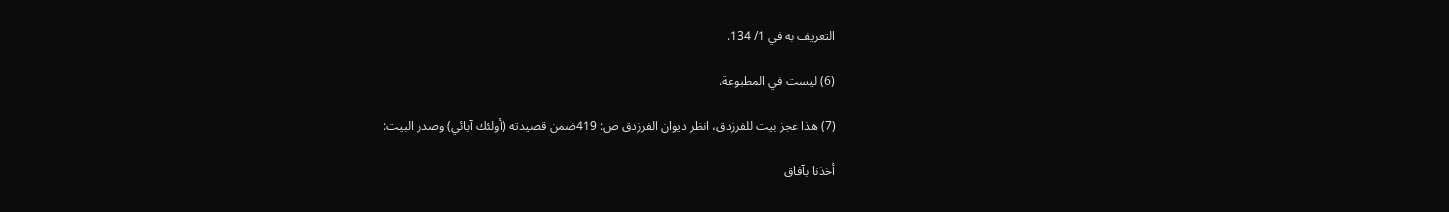التعريف به في 1/ 134.

(6) ليست في المطبوعة.

(7) هذا عجز بيت للفرزدق، انظر ديوان الفرزدق ص: 419ضمن قصيدته (أولئك آبائي) وصدر البيت:

أخذنا بآفاق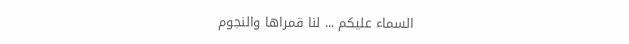السماء عليكم ... لنا قمراها والنجوم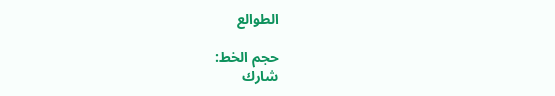الطوالع

حجم الخط:
شارك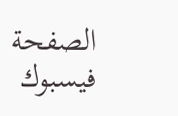الصفحة
فيسبوك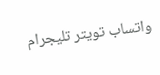واتساب تويتر تليجرام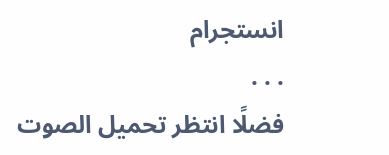انستجرام
. . .
فضلًا انتظر تحميل الصوت